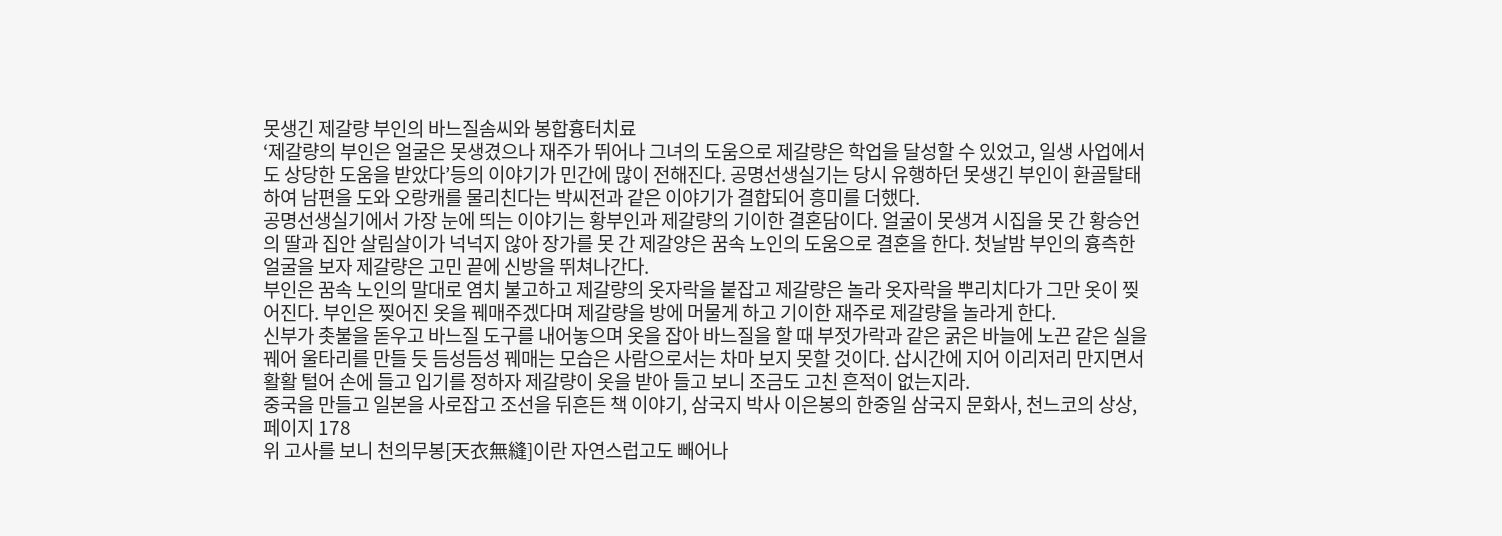못생긴 제갈량 부인의 바느질솜씨와 봉합흉터치료
‘제갈량의 부인은 얼굴은 못생겼으나 재주가 뛰어나 그녀의 도움으로 제갈량은 학업을 달성할 수 있었고, 일생 사업에서도 상당한 도움을 받았다’등의 이야기가 민간에 많이 전해진다. 공명선생실기는 당시 유행하던 못생긴 부인이 환골탈태하여 남편을 도와 오랑캐를 물리친다는 박씨전과 같은 이야기가 결합되어 흥미를 더했다.
공명선생실기에서 가장 눈에 띄는 이야기는 황부인과 제갈량의 기이한 결혼담이다. 얼굴이 못생겨 시집을 못 간 황승언의 딸과 집안 살림살이가 넉넉지 않아 장가를 못 간 제갈양은 꿈속 노인의 도움으로 결혼을 한다. 첫날밤 부인의 흉측한 얼굴을 보자 제갈량은 고민 끝에 신방을 뛰쳐나간다.
부인은 꿈속 노인의 말대로 염치 불고하고 제갈량의 옷자락을 붙잡고 제갈량은 놀라 옷자락을 뿌리치다가 그만 옷이 찢어진다. 부인은 찢어진 옷을 꿰매주겠다며 제갈량을 방에 머물게 하고 기이한 재주로 제갈량을 놀라게 한다.
신부가 촛불을 돋우고 바느질 도구를 내어놓으며 옷을 잡아 바느질을 할 때 부젓가락과 같은 굵은 바늘에 노끈 같은 실을 꿰어 울타리를 만들 듯 듬성듬성 꿰매는 모습은 사람으로서는 차마 보지 못할 것이다. 삽시간에 지어 이리저리 만지면서 활활 털어 손에 들고 입기를 정하자 제갈량이 옷을 받아 들고 보니 조금도 고친 흔적이 없는지라.
중국을 만들고 일본을 사로잡고 조선을 뒤흔든 책 이야기, 삼국지 박사 이은봉의 한중일 삼국지 문화사, 천느코의 상상, 페이지 178
위 고사를 보니 천의무봉[天衣無縫]이란 자연스럽고도 빼어나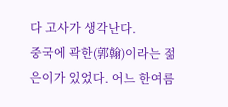다 고사가 생각난다.
중국에 곽한(郭翰)이라는 젊은이가 있었다. 어느 한여름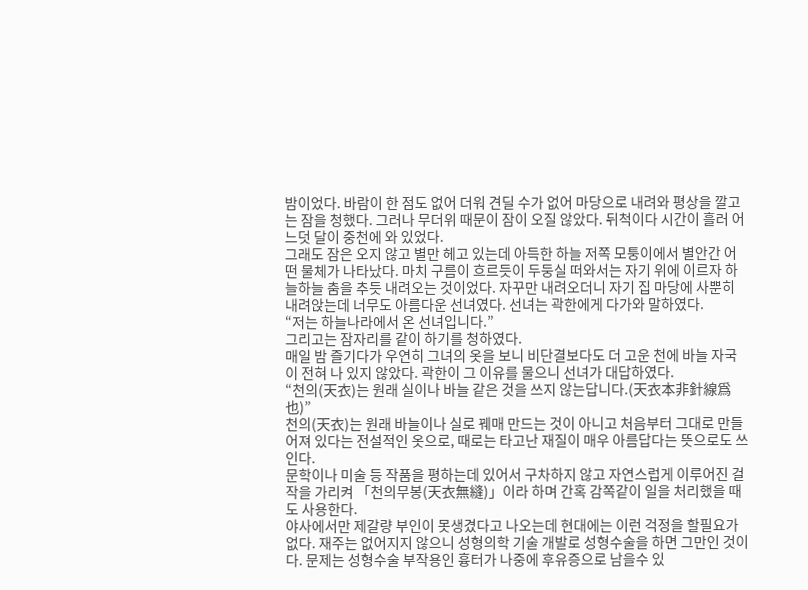밤이었다. 바람이 한 점도 없어 더워 견딜 수가 없어 마당으로 내려와 평상을 깔고는 잠을 청했다. 그러나 무더위 때문이 잠이 오질 않았다. 뒤척이다 시간이 흘러 어느덧 달이 중천에 와 있었다.
그래도 잠은 오지 않고 별만 헤고 있는데 아득한 하늘 저쪽 모퉁이에서 별안간 어떤 물체가 나타났다. 마치 구름이 흐르듯이 두둥실 떠와서는 자기 위에 이르자 하늘하늘 춤을 추듯 내려오는 것이었다. 자꾸만 내려오더니 자기 집 마당에 사뿐히 내려앉는데 너무도 아름다운 선녀였다. 선녀는 곽한에게 다가와 말하였다.
“저는 하늘나라에서 온 선녀입니다.”
그리고는 잠자리를 같이 하기를 청하였다.
매일 밤 즐기다가 우연히 그녀의 옷을 보니 비단결보다도 더 고운 천에 바늘 자국이 전혀 나 있지 않았다. 곽한이 그 이유를 물으니 선녀가 대답하였다.
“천의(天衣)는 원래 실이나 바늘 같은 것을 쓰지 않는답니다.(天衣本非針線爲也)”
천의(天衣)는 원래 바늘이나 실로 꿰매 만드는 것이 아니고 처음부터 그대로 만들어져 있다는 전설적인 옷으로, 때로는 타고난 재질이 매우 아름답다는 뜻으로도 쓰인다.
문학이나 미술 등 작품을 평하는데 있어서 구차하지 않고 자연스럽게 이루어진 걸작을 가리켜 「천의무봉(天衣無縫)」이라 하며 간혹 감쪽같이 일을 처리했을 때도 사용한다.
야사에서만 제갈량 부인이 못생겼다고 나오는데 현대에는 이런 걱정을 할필요가 없다. 재주는 없어지지 않으니 성형의학 기술 개발로 성형수술을 하면 그만인 것이다. 문제는 성형수술 부작용인 흉터가 나중에 후유증으로 남을수 있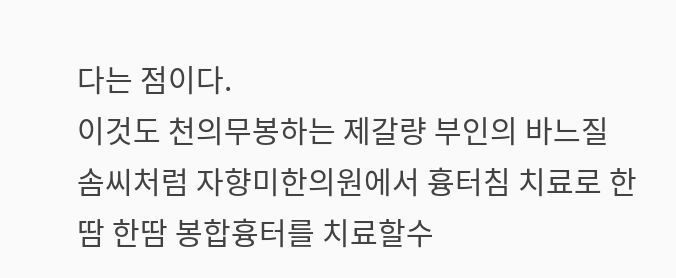다는 점이다.
이것도 천의무봉하는 제갈량 부인의 바느질 솜씨처럼 자향미한의원에서 흉터침 치료로 한땀 한땀 봉합흉터를 치료할수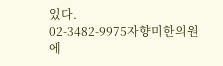있다.
02-3482-9975자향미한의원에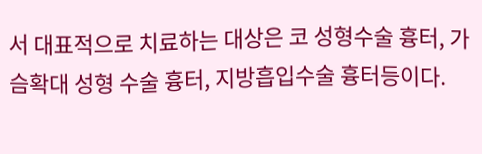서 대표적으로 치료하는 대상은 코 성형수술 흉터, 가슴확대 성형 수술 흉터, 지방흡입수술 흉터등이다.